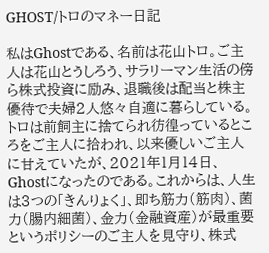GHOST/トロのマネー日記

私はGhostである、名前は花山トロ。ご主人は花山とうしろう、サラリーマン生活の傍ら株式投資に励み、退職後は配当と株主優待で夫婦2人悠々自適に暮らしている。トロは前飼主に捨てられ彷徨っているところをご主人に拾われ、以来優しいご主人に甘えていたが、2021年1月14日、Ghostになったのである。これからは、人生は3つの「きんりょく」、即ち筋力(筋肉)、菌力(腸内細菌)、金力(金融資産)が最重要というポリシーのご主人を見守り、株式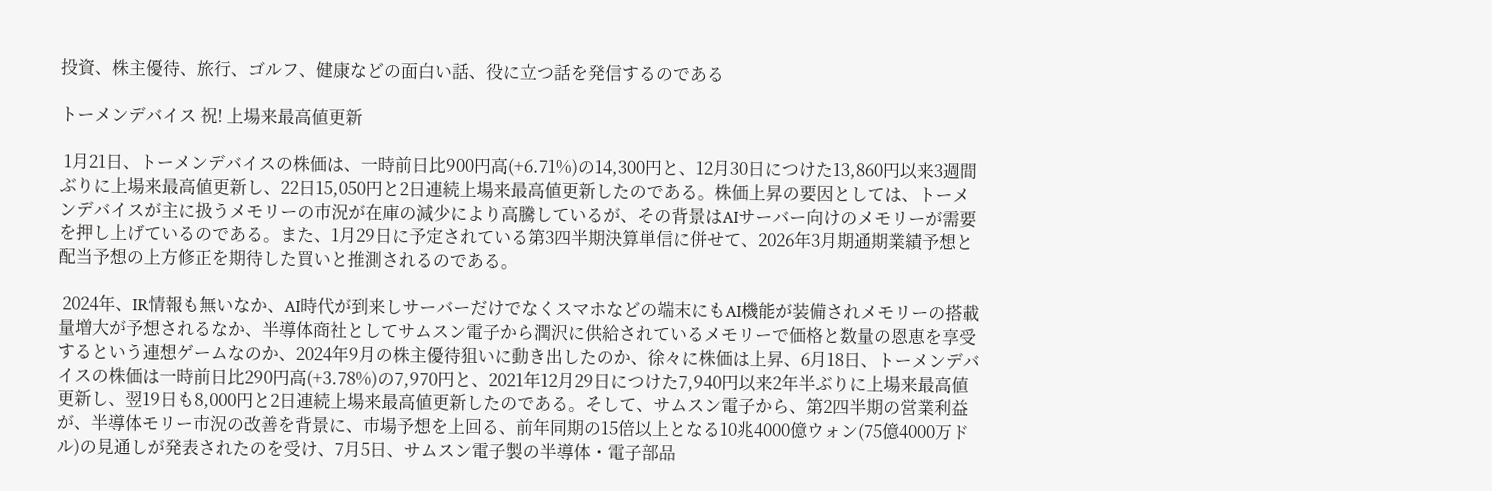投資、株主優待、旅行、ゴルフ、健康などの面白い話、役に立つ話を発信するのである

トーメンデバイス 祝! 上場来最高値更新

 1月21日、トーメンデバイスの株価は、一時前日比900円高(+6.71%)の14,300円と、12月30日につけた13,860円以来3週間ぶりに上場来最高値更新し、22日15,050円と2日連続上場来最高値更新したのである。株価上昇の要因としては、トーメンデバイスが主に扱うメモリーの市況が在庫の減少により高騰しているが、その背景はAIサーバー向けのメモリーが需要を押し上げているのである。また、1月29日に予定されている第3四半期決算単信に併せて、2026年3月期通期業績予想と配当予想の上方修正を期待した買いと推測されるのである。

 2024年、IR情報も無いなか、AI時代が到来しサーバーだけでなくスマホなどの端末にもAI機能が装備されメモリーの搭載量増大が予想されるなか、半導体商社としてサムスン電子から潤沢に供給されているメモリーで価格と数量の恩恵を享受するという連想ゲームなのか、2024年9月の株主優待狙いに動き出したのか、徐々に株価は上昇、6月18日、トーメンデバイスの株価は一時前日比290円高(+3.78%)の7,970円と、2021年12月29日につけた7,940円以来2年半ぶりに上場来最高値更新し、翌19日も8,000円と2日連続上場来最高値更新したのである。そして、サムスン電子から、第2四半期の営業利益が、半導体モリー市況の改善を背景に、市場予想を上回る、前年同期の15倍以上となる10兆4000億ウォン(75億4000万ドル)の見通しが発表されたのを受け、7月5日、サムスン電子製の半導体・電子部品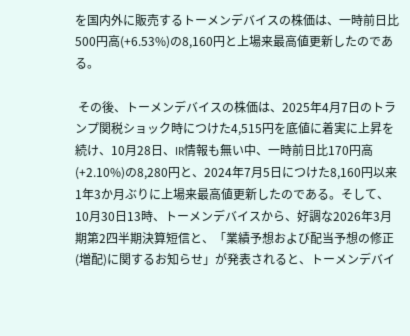を国内外に販売するトーメンデバイスの株価は、一時前日比500円高(+6.53%)の8,160円と上場来最高値更新したのである。

 その後、トーメンデバイスの株価は、2025年4月7日のトランプ関税ショック時につけた4,515円を底値に着実に上昇を続け、10月28日、IR情報も無い中、一時前日比170円高(+2.10%)の8,280円と、2024年7月5日につけた8,160円以来1年3か月ぶりに上場来最高値更新したのである。そして、10月30日13時、トーメンデバイスから、好調な2026年3月期第2四半期決算短信と、「業績予想および配当予想の修正(増配)に関するお知らせ」が発表されると、トーメンデバイ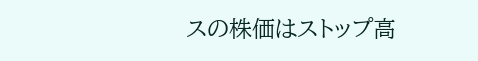スの株価はストップ高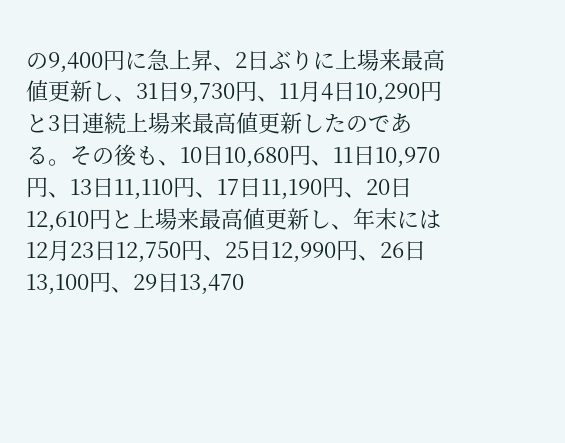の9,400円に急上昇、2日ぶりに上場来最高値更新し、31日9,730円、11月4日10,290円と3日連続上場来最高値更新したのである。その後も、10日10,680円、11日10,970円、13日11,110円、17日11,190円、20日12,610円と上場来最高値更新し、年末には12月23日12,750円、25日12,990円、26日13,100円、29日13,470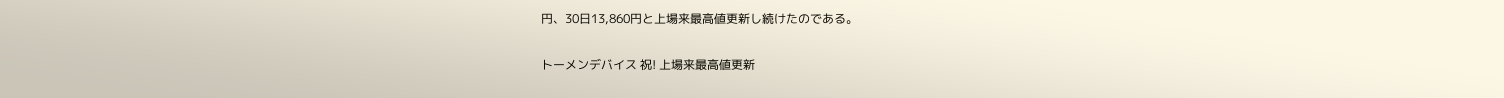円、30日13,860円と上場来最高値更新し続けたのである。

トーメンデバイス 祝! 上場来最高値更新